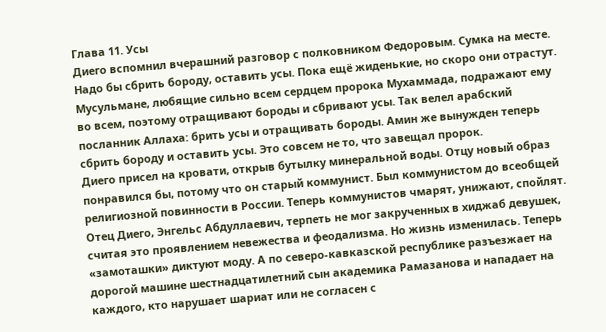Глава 11. Усы
Диего вспомнил вчерашний разговор с полковником Федоровым. Сумка на месте. Надо бы сбрить бороду, оставить усы. Пока ещё жиденькие, но скоро они отрастут. Мусульмане, любящие сильно всем сердцем пророка Мухаммада, подражают ему во всем, поэтому отращивают бороды и сбривают усы. Так велел арабский посланник Аллаха: брить усы и отращивать бороды. Амин же вынужден теперь сбрить бороду и оставить усы. Это совсем не то, что завещал пророк.
Диего присел на кровати, открыв бутылку минеральной воды. Отцу новый образ понравился бы, потому что он старый коммунист. Был коммунистом до всеобщей религиозной повинности в России. Теперь коммунистов чмарят, унижают, спойлят. Отец Диего, Энгельс Абдуллаевич, терпеть не мог закрученных в хиджаб девушек, считая это проявлением невежества и феодализма. Но жизнь изменилась. Теперь «замоташки» диктуют моду. А по северо-кавказской республике разъезжает на дорогой машине шестнадцатилетний сын академика Рамазанова и нападает на каждого, кто нарушает шариат или не согласен с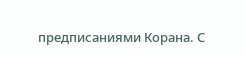предписаниями Корана. С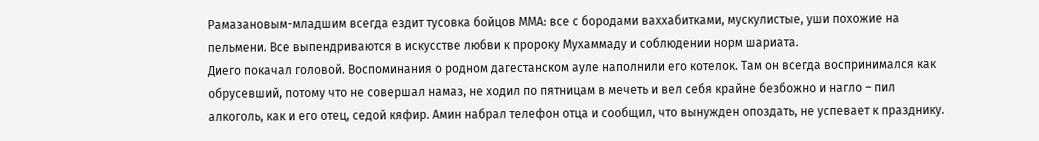Рамазановым-младшим всегда ездит тусовка бойцов ММА: все с бородами ваххабитками, мускулистые, уши похожие на пельмени. Все выпендриваются в искусстве любви к пророку Мухаммаду и соблюдении норм шариата.
Диего покачал головой. Воспоминания о родном дагестанском ауле наполнили его котелок. Там он всегда воспринимался как обрусевший, потому что не совершал намаз, не ходил по пятницам в мечеть и вел себя крайне безбожно и нагло – пил алкоголь, как и его отец, седой кяфир. Амин набрал телефон отца и сообщил, что вынужден опоздать, не успевает к празднику.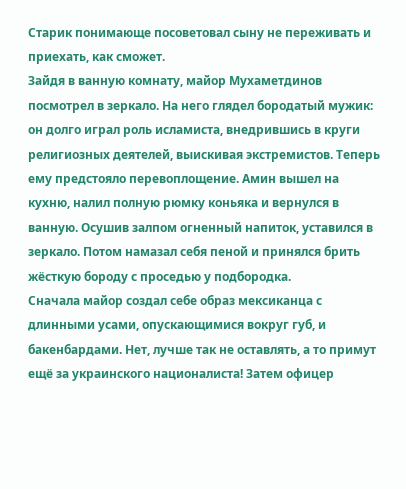Старик понимающе посоветовал сыну не переживать и приехать, как сможет.
Зайдя в ванную комнату, майор Мухаметдинов посмотрел в зеркало. На него глядел бородатый мужик: он долго играл роль исламиста, внедрившись в круги религиозных деятелей, выискивая экстремистов. Теперь ему предстояло перевоплощение. Амин вышел на кухню, налил полную рюмку коньяка и вернулся в ванную. Осушив залпом огненный напиток, уставился в зеркало. Потом намазал себя пеной и принялся брить жёсткую бороду с проседью у подбородка.
Сначала майор создал себе образ мексиканца с длинными усами, опускающимися вокруг губ, и бакенбардами. Нет, лучше так не оставлять, а то примут ещё за украинского националиста! Затем офицер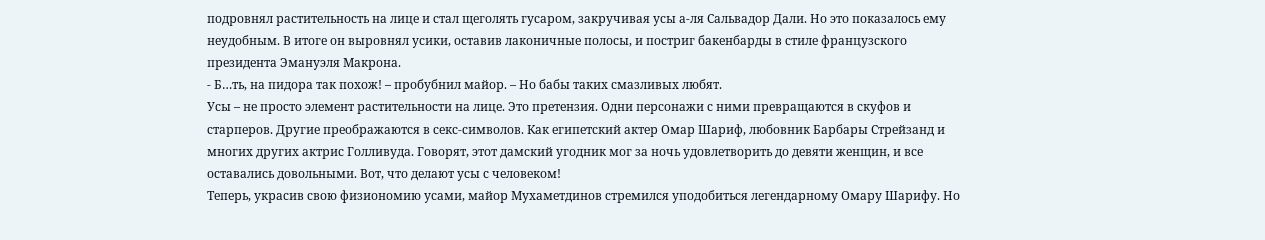подровнял растительность на лице и стал щеголять гусаром, закручивая усы а-ля Сальвадор Дали. Но это показалось ему неудобным. В итоге он выровнял усики, оставив лаконичные полосы, и постриг бакенбарды в стиле французского президента Эмануэля Макрона.
- Б…ть, на пидора так похож! – пробубнил майор. – Но бабы таких смазливых любят.
Усы – не просто элемент растительности на лице. Это претензия. Одни персонажи с ними превращаются в скуфов и старперов. Другие преображаются в секс-символов. Как египетский актер Омар Шариф, любовник Барбары Стрейзанд и многих других актрис Голливуда. Говорят, этот дамский угодник мог за ночь удовлетворить до девяти женщин, и все оставались довольными. Вот, что делают усы с человеком!
Теперь, украсив свою физиономию усами, майор Мухаметдинов стремился уподобиться легендарному Омару Шарифу. Но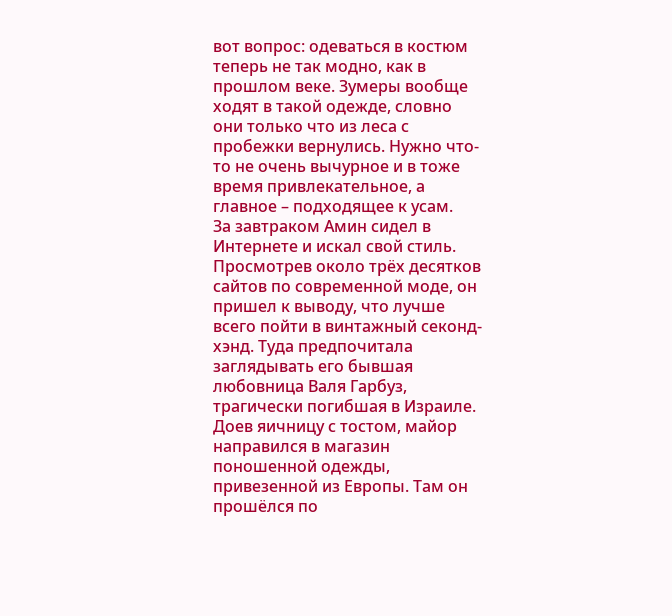вот вопрос: одеваться в костюм теперь не так модно, как в прошлом веке. Зумеры вообще ходят в такой одежде, словно они только что из леса с пробежки вернулись. Нужно что-то не очень вычурное и в тоже время привлекательное, а главное – подходящее к усам.
За завтраком Амин сидел в Интернете и искал свой стиль. Просмотрев около трёх десятков сайтов по современной моде, он пришел к выводу, что лучше всего пойти в винтажный секонд-хэнд. Туда предпочитала заглядывать его бывшая любовница Валя Гарбуз, трагически погибшая в Израиле. Доев яичницу с тостом, майор направился в магазин поношенной одежды, привезенной из Европы. Там он прошёлся по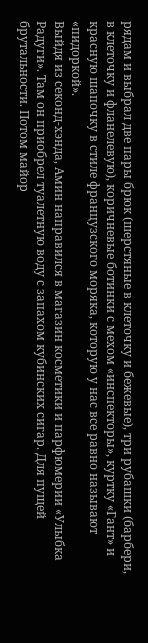рядам и выбрал две пары брюк (шерстяные в клеточку и бежевые), три рубашки (барбери, в клеточку и фланелевую), коричневые ботинки с мехом «инспекторы», куртку «Гант» и красную шапочку в стиле французского моряка, которую у нас все равно называют «пидоркой».
Выйдя из секонд-хэнда, Амин направился в магазин косметики и парфюмерии «Улыбка Радуги». Там он приобрел туалетную воду с запахом кубинских сигар. Для пущей брутальности. Потом майор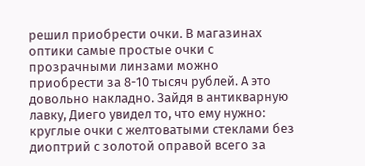решил приобрести очки. В магазинах оптики самые простые очки с прозрачными линзами можно приобрести за 8-10 тысяч рублей. А это довольно накладно. Зайдя в антикварную лавку, Диего увидел то, что ему нужно: круглые очки с желтоватыми стеклами без диоптрий с золотой оправой всего за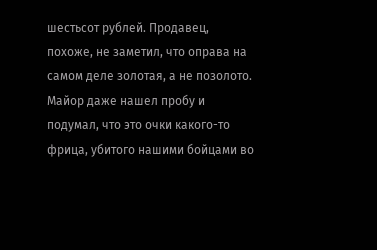шестьсот рублей. Продавец, похоже, не заметил, что оправа на самом деле золотая, а не позолото. Майор даже нашел пробу и подумал, что это очки какого-то фрица, убитого нашими бойцами во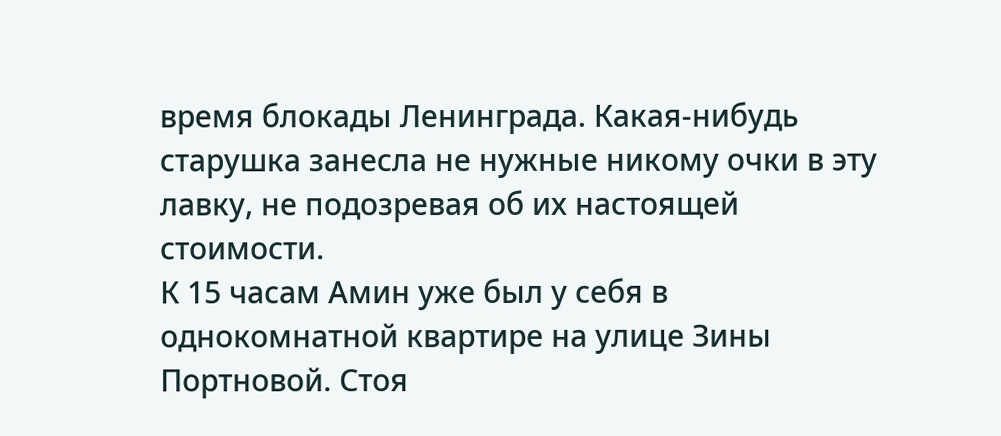время блокады Ленинграда. Какая-нибудь старушка занесла не нужные никому очки в эту лавку, не подозревая об их настоящей стоимости.
К 15 часам Амин уже был у себя в однокомнатной квартире на улице Зины Портновой. Стоя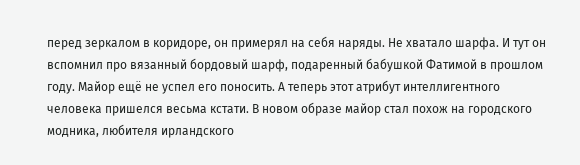перед зеркалом в коридоре, он примерял на себя наряды. Не хватало шарфа. И тут он вспомнил про вязанный бордовый шарф, подаренный бабушкой Фатимой в прошлом году. Майор ещё не успел его поносить. А теперь этот атрибут интеллигентного человека пришелся весьма кстати. В новом образе майор стал похож на городского модника, любителя ирландского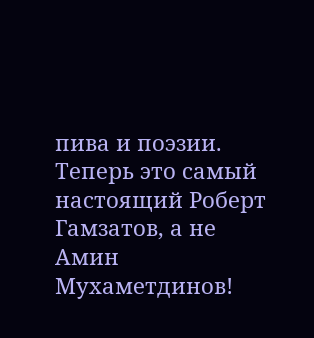пива и поэзии. Теперь это самый настоящий Роберт Гамзатов, а не Амин Мухаметдинов!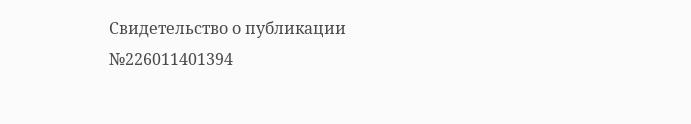Свидетельство о публикации №226011401394